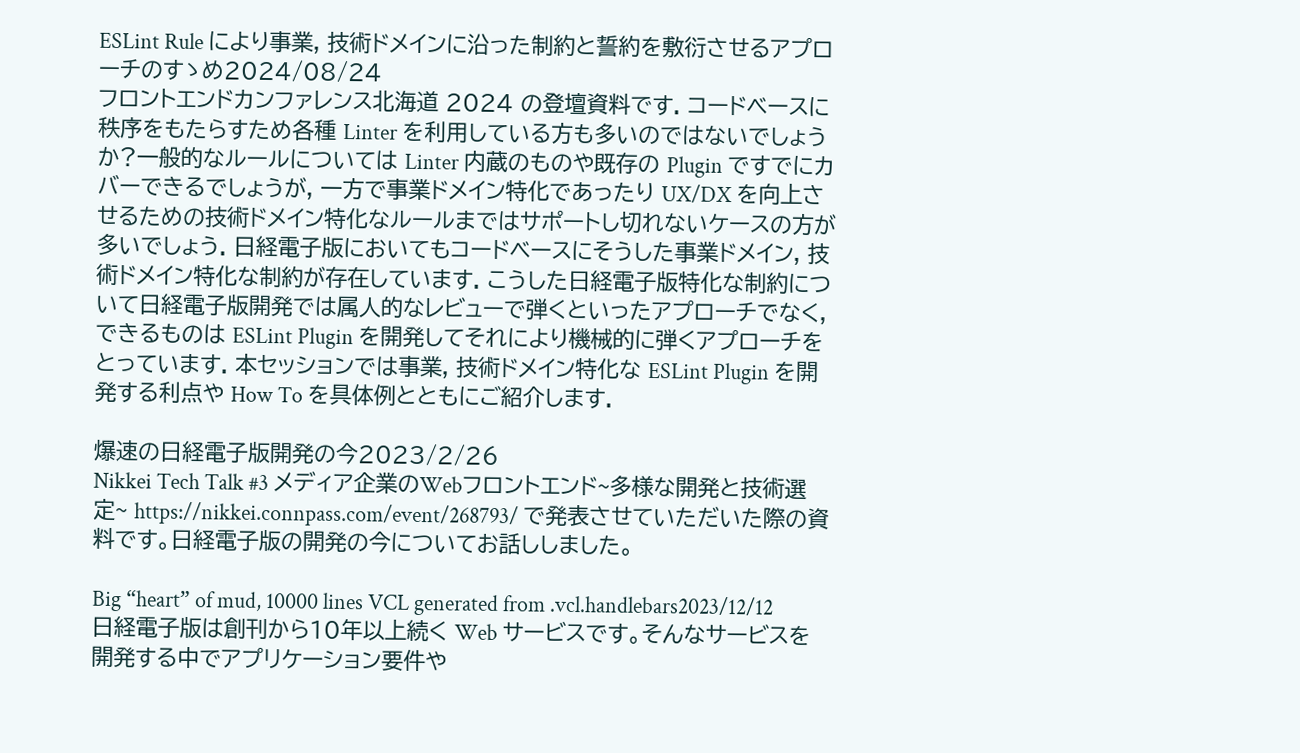ESLint Rule により事業, 技術ドメインに沿った制約と誓約を敷衍させるアプローチのすゝめ2024/08/24
フロントエンドカンファレンス北海道 2024 の登壇資料です. コードベースに秩序をもたらすため各種 Linter を利用している方も多いのではないでしょうか?一般的なルールについては Linter 内蔵のものや既存の Plugin ですでにカバーできるでしょうが, 一方で事業ドメイン特化であったり UX/DX を向上させるための技術ドメイン特化なルールまではサポートし切れないケースの方が多いでしょう. 日経電子版においてもコードベースにそうした事業ドメイン, 技術ドメイン特化な制約が存在しています. こうした日経電子版特化な制約について日経電子版開発では属人的なレビューで弾くといったアプローチでなく, できるものは ESLint Plugin を開発してそれにより機械的に弾くアプローチをとっています. 本セッションでは事業, 技術ドメイン特化な ESLint Plugin を開発する利点や How To を具体例とともにご紹介します.

爆速の日経電子版開発の今2023/2/26
Nikkei Tech Talk #3 メディア企業のWebフロントエンド~多様な開発と技術選定~ https://nikkei.connpass.com/event/268793/ で発表させていただいた際の資料です。日経電子版の開発の今についてお話ししました。

Big “heart” of mud, 10000 lines VCL generated from .vcl.handlebars2023/12/12
日経電子版は創刊から10年以上続く Web サービスです。そんなサービスを開発する中でアプリケーション要件や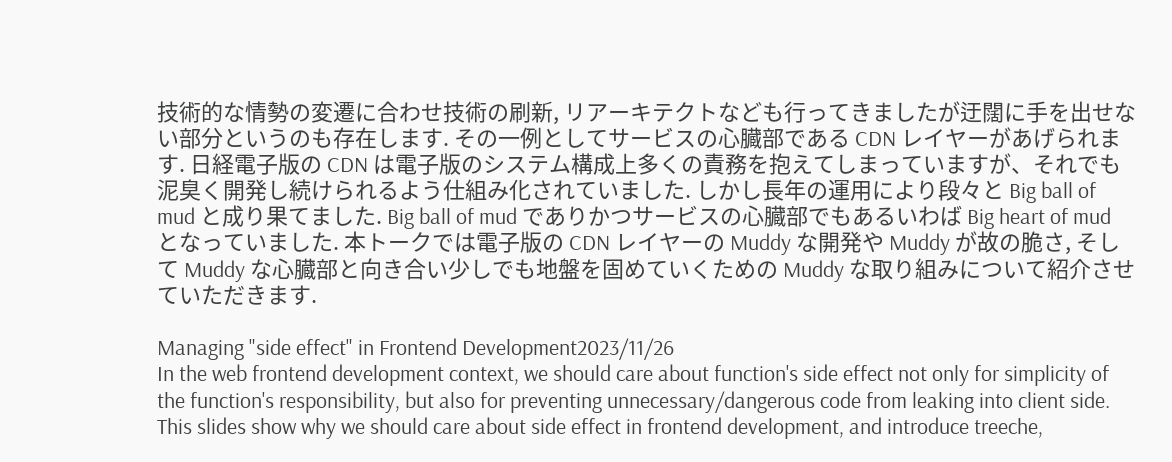技術的な情勢の変遷に合わせ技術の刷新, リアーキテクトなども行ってきましたが迂闊に手を出せない部分というのも存在します. その一例としてサービスの心臓部である CDN レイヤーがあげられます. 日経電子版の CDN は電子版のシステム構成上多くの責務を抱えてしまっていますが、それでも泥臭く開発し続けられるよう仕組み化されていました. しかし長年の運用により段々と Big ball of mud と成り果てました. Big ball of mud でありかつサービスの心臓部でもあるいわば Big heart of mud となっていました. 本トークでは電子版の CDN レイヤーの Muddy な開発や Muddy が故の脆さ, そして Muddy な心臓部と向き合い少しでも地盤を固めていくための Muddy な取り組みについて紹介させていただきます.

Managing "side effect" in Frontend Development2023/11/26
In the web frontend development context, we should care about function's side effect not only for simplicity of the function's responsibility, but also for preventing unnecessary/dangerous code from leaking into client side. This slides show why we should care about side effect in frontend development, and introduce treeche,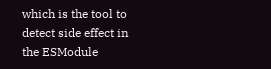which is the tool to detect side effect in the ESModule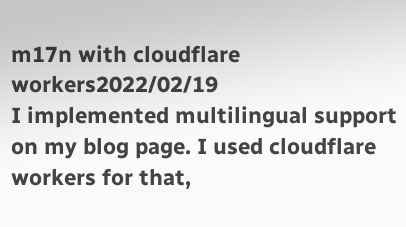m17n with cloudflare workers2022/02/19
I implemented multilingual support on my blog page. I used cloudflare workers for that,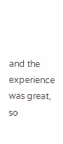and the experience was great, so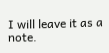I will leave it as a note.